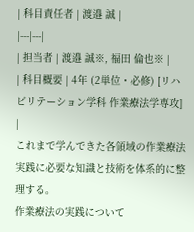| 科目責任者 | 渡邉 誠 |
|---|---|
| 担当者 | 渡邉 誠※, 福田 倫也※ |
| 科目概要 | 4年 (2単位・必修) [リハビリテーション学科 作業療法学専攻] |
これまで学んできた各領域の作業療法実践に必要な知識と技術を体系的に整理する。
作業療法の実践について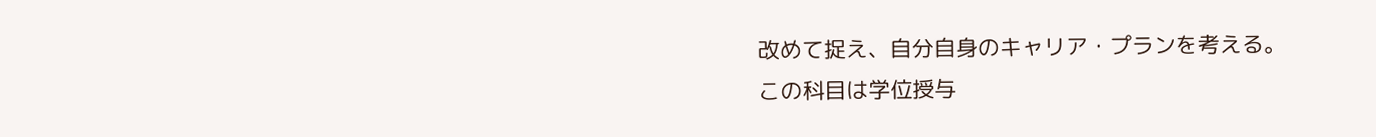改めて捉え、自分自身のキャリア・プランを考える。
この科目は学位授与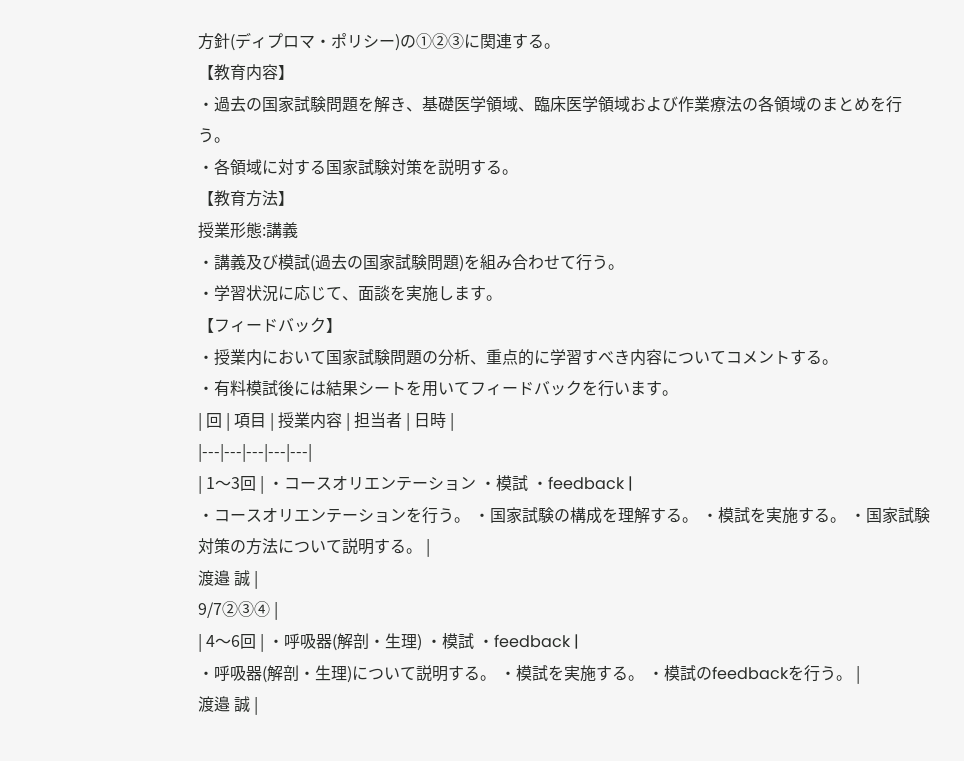方針(ディプロマ・ポリシー)の①②③に関連する。
【教育内容】
・過去の国家試験問題を解き、基礎医学領域、臨床医学領域および作業療法の各領域のまとめを行う。
・各領域に対する国家試験対策を説明する。
【教育方法】
授業形態:講義
・講義及び模試(過去の国家試験問題)を組み合わせて行う。
・学習状況に応じて、面談を実施します。
【フィードバック】
・授業内において国家試験問題の分析、重点的に学習すべき内容についてコメントする。
・有料模試後には結果シートを用いてフィードバックを行います。
| 回 | 項目 | 授業内容 | 担当者 | 日時 |
|---|---|---|---|---|
| 1〜3回 | ・コースオリエンテーション ・模試 ・feedback |
・コースオリエンテーションを行う。 ・国家試験の構成を理解する。 ・模試を実施する。 ・国家試験対策の方法について説明する。 |
渡邉 誠 |
9/7②③④ |
| 4〜6回 | ・呼吸器(解剖・生理) ・模試 ・feedback |
・呼吸器(解剖・生理)について説明する。 ・模試を実施する。 ・模試のfeedbackを行う。 |
渡邉 誠 |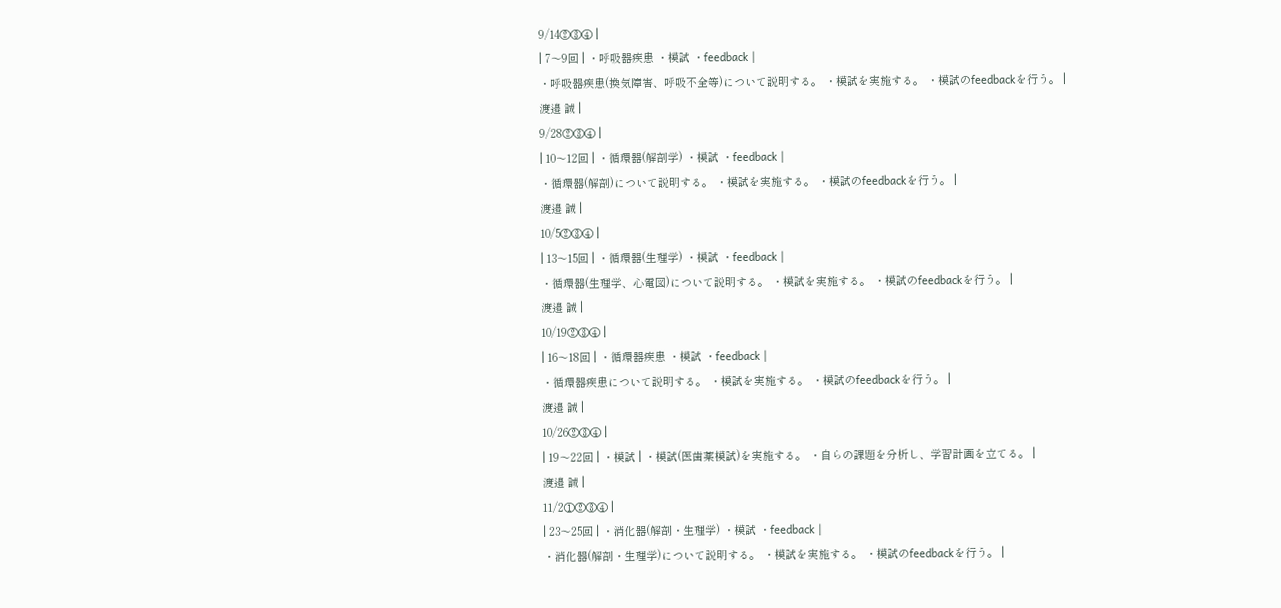9/14②③④ |
| 7〜9回 | ・呼吸器疾患 ・模試 ・feedback |
・呼吸器疾患(換気障害、呼吸不全等)について説明する。 ・模試を実施する。 ・模試のfeedbackを行う。 |
渡邉 誠 |
9/28②③④ |
| 10〜12回 | ・循環器(解剖学) ・模試 ・feedback |
・循環器(解剖)について説明する。 ・模試を実施する。 ・模試のfeedbackを行う。 |
渡邉 誠 |
10/5②③④ |
| 13〜15回 | ・循環器(生理学) ・模試 ・feedback |
・循環器(生理学、心電図)について説明する。 ・模試を実施する。 ・模試のfeedbackを行う。 |
渡邉 誠 |
10/19②③④ |
| 16〜18回 | ・循環器疾患 ・模試 ・feedback |
・循環器疾患について説明する。 ・模試を実施する。 ・模試のfeedbackを行う。 |
渡邉 誠 |
10/26②③④ |
| 19〜22回 | ・模試 | ・模試(医歯薬模試)を実施する。 ・自らの課題を分析し、学習計画を立てる。 |
渡邉 誠 |
11/2①②③④ |
| 23〜25回 | ・消化器(解剖・生理学) ・模試 ・feedback |
・消化器(解剖・生理学)について説明する。 ・模試を実施する。 ・模試のfeedbackを行う。 |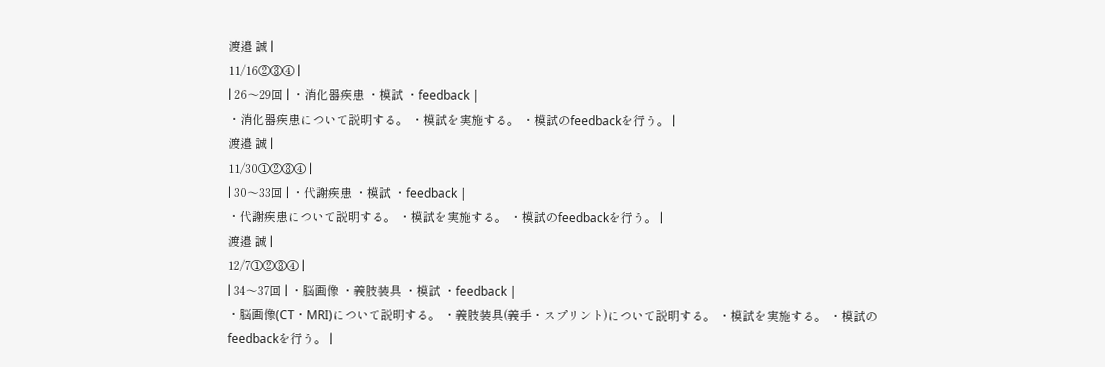渡邉 誠 |
11/16②③④ |
| 26〜29回 | ・消化器疾患 ・模試 ・feedback |
・消化器疾患について説明する。 ・模試を実施する。 ・模試のfeedbackを行う。 |
渡邉 誠 |
11/30①②③④ |
| 30〜33回 | ・代謝疾患 ・模試 ・feedback |
・代謝疾患について説明する。 ・模試を実施する。 ・模試のfeedbackを行う。 |
渡邉 誠 |
12/7①②③④ |
| 34〜37回 | ・脳画像 ・義肢装具 ・模試 ・feedback |
・脳画像(CT・MRI)について説明する。 ・義肢装具(義手・スプリント)について説明する。 ・模試を実施する。 ・模試のfeedbackを行う。 |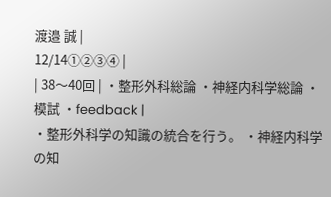渡邉 誠 |
12/14①②③④ |
| 38〜40回 | ・整形外科総論 ・神経内科学総論 ・模試 ・feedback |
・整形外科学の知識の統合を行う。 ・神経内科学の知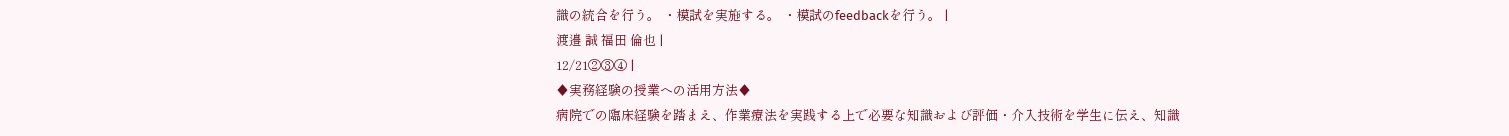識の統合を行う。 ・模試を実施する。 ・模試のfeedbackを行う。 |
渡邉 誠 福田 倫也 |
12/21②③④ |
♦実務経験の授業への活用方法♦
病院での臨床経験を踏まえ、作業療法を実践する上で必要な知識および評価・介入技術を学生に伝え、知識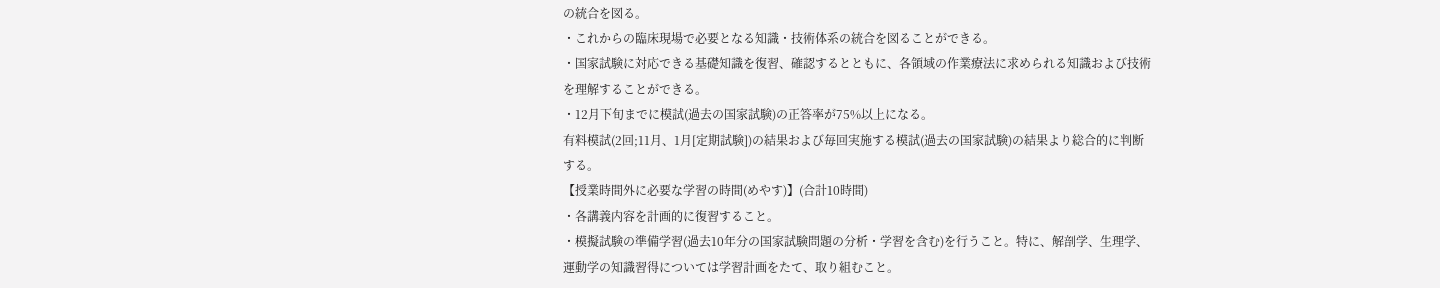の統合を図る。
・これからの臨床現場で必要となる知識・技術体系の統合を図ることができる。
・国家試験に対応できる基礎知識を復習、確認するとともに、各領域の作業療法に求められる知識および技術を理解することができる。
・12月下旬までに模試(過去の国家試験)の正答率が75%以上になる。
有料模試(2回;11月、1月[定期試験])の結果および毎回実施する模試(過去の国家試験)の結果より総合的に判断する。
【授業時間外に必要な学習の時間(めやす)】(合計10時間)
・各講義内容を計画的に復習すること。
・模擬試験の準備学習(過去10年分の国家試験問題の分析・学習を含む)を行うこと。特に、解剖学、生理学、運動学の知識習得については学習計画をたて、取り組むこと。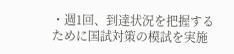・週1回、到達状況を把握するために国試対策の模試を実施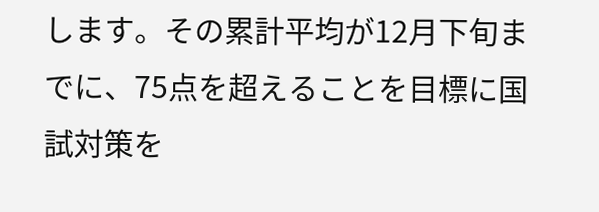します。その累計平均が12月下旬までに、75点を超えることを目標に国試対策を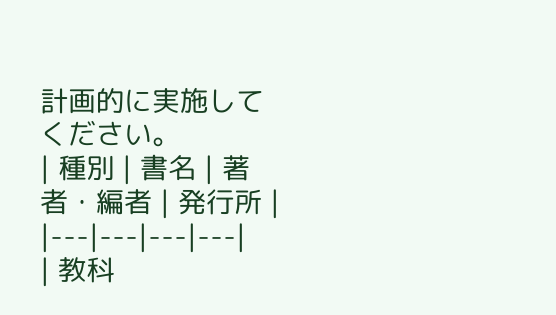計画的に実施してください。
| 種別 | 書名 | 著者・編者 | 発行所 |
|---|---|---|---|
| 教科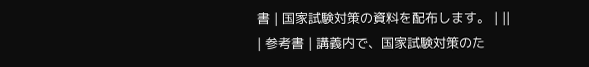書 | 国家試験対策の資料を配布します。 | ||
| 参考書 | 講義内で、国家試験対策のた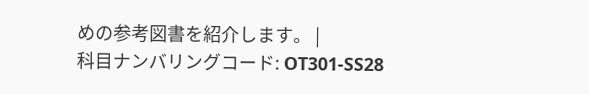めの参考図書を紹介します。 |
科目ナンバリングコード: OT301-SS28